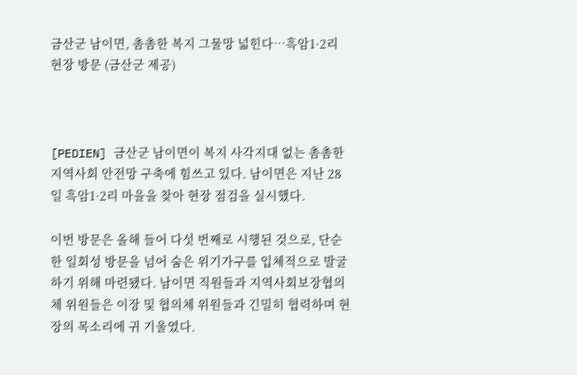금산군 남이면, 촘촘한 복지 그물망 넓힌다…흑암1·2리 현장 방문 (금산군 제공)



[PEDIEN] 금산군 남이면이 복지 사각지대 없는 촘촘한 지역사회 안전망 구축에 힘쓰고 있다. 남이면은 지난 28일 흑암1·2리 마을을 찾아 현장 점검을 실시했다.

이번 방문은 올해 들어 다섯 번째로 시행된 것으로, 단순한 일회성 방문을 넘어 숨은 위기가구를 입체적으로 발굴하기 위해 마련됐다. 남이면 직원들과 지역사회보장협의체 위원들은 이장 및 협의체 위원들과 긴밀히 협력하며 현장의 목소리에 귀 기울였다.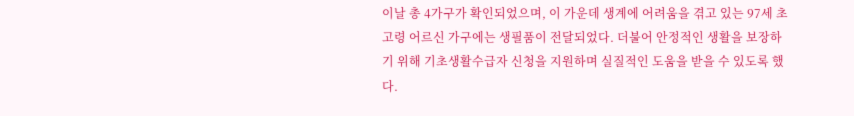이날 총 4가구가 확인되었으며, 이 가운데 생계에 어려움을 겪고 있는 97세 초고령 어르신 가구에는 생필품이 전달되었다. 더불어 안정적인 생활을 보장하기 위해 기초생활수급자 신청을 지원하며 실질적인 도움을 받을 수 있도록 했다.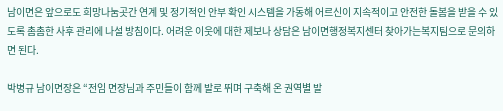남이면은 앞으로도 희망나눔곳간 연계 및 정기적인 안부 확인 시스템을 가동해 어르신이 지속적이고 안전한 돌봄을 받을 수 있도록 촘촘한 사후 관리에 나설 방침이다. 어려운 이웃에 대한 제보나 상담은 남이면행정복지센터 찾아가는복지팀으로 문의하면 된다.

박병규 남이면장은 “전임 면장님과 주민들이 함께 발로 뛰며 구축해 온 권역별 발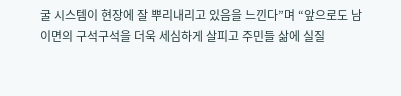굴 시스템이 현장에 잘 뿌리내리고 있음을 느낀다”며 “앞으로도 남이면의 구석구석을 더욱 세심하게 살피고 주민들 삶에 실질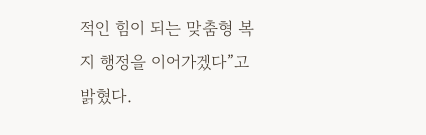적인 힘이 되는 맞춤형 복지 행정을 이어가겠다”고 밝혔다.